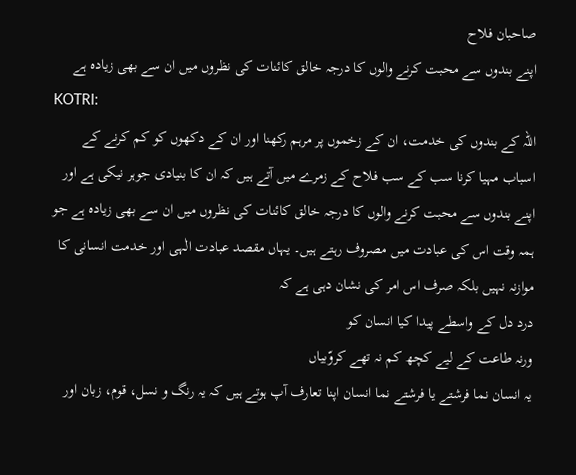صاحبان فلاح
اپنے بندوں سے محبت کرنے والوں کا درجہ خالق کائنات کی نظروں میں ان سے بھی زیادہ ہے
KOTRI:
اللہ کے بندوں کی خدمت، ان کے زخموں پر مرہم رکھنا اور ان کے دکھوں کو کم کرنے کے اسباب مہیا کرنا سب کے سب فلاح کے زمرے میں آتے ہیں کہ ان کا بنیادی جوہر نیکی ہے اور اپنے بندوں سے محبت کرنے والوں کا درجہ خالق کائنات کی نظروں میں ان سے بھی زیادہ ہے جو ہمہ وقت اس کی عبادت میں مصروف رہتے ہیں۔ یہاں مقصد عبادت الٰہی اور خدمت انسانی کا موازنہ نہیں بلکہ صرف اس امر کی نشان دہی ہے کہ
درد دل کے واسطے پیدا کیا انسان کو
ورنہ طاعت کے لیے کچھ کم نہ تھے کروّبیاں
یہ انسان نما فرشتے یا فرشتے نما انسان اپنا تعارف آپ ہوتے ہیں کہ یہ رنگ و نسل، قوم، زبان اور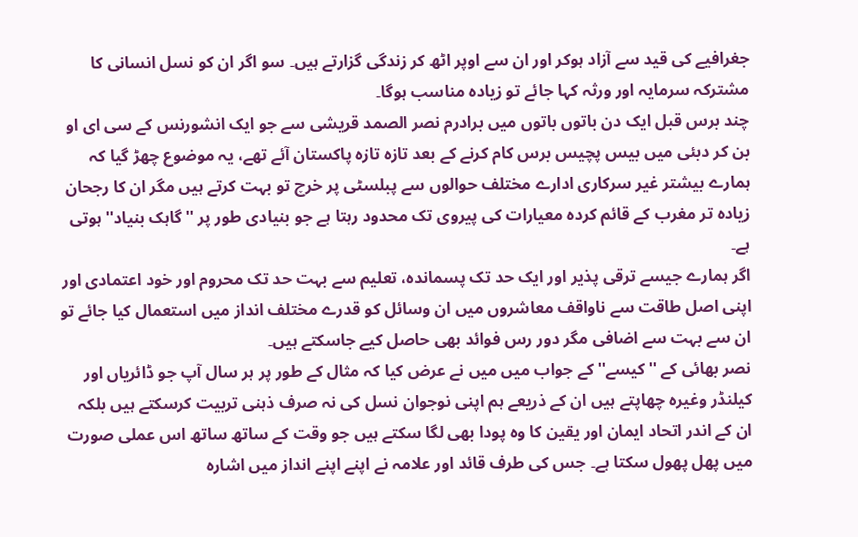جغرافیے کی قید سے آزاد ہوکر اور ان سے اوپر اٹھ کر زندگی گزارتے ہیں۔ سو اگر ان کو نسل انسانی کا مشترکہ سرمایہ اور ورثہ کہا جائے تو زیادہ مناسب ہوگا۔
چند برس قبل ایک دن باتوں باتوں میں برادرم نصر الصمد قریشی سے جو ایک انشورنس کے سی ای او بن کر دبئی میں بیس پچیس برس کام کرنے کے بعد تازہ تازہ پاکستان آئے تھے، یہ موضوع چھڑ گیا کہ ہمارے بیشتر غیر سرکاری ادارے مختلف حوالوں سے پبلسٹی پر خرچ تو بہت کرتے ہیں مگر ان کا رجحان زیادہ تر مغرب کے قائم کردہ معیارات کی پیروی تک محدود رہتا ہے جو بنیادی طور پر ''گاہک بنیاد'' ہوتی ہے۔
اگر ہمارے جیسے ترقی پذیر اور ایک حد تک پسماندہ، تعلیم سے بہت حد تک محروم اور خود اعتمادی اور اپنی اصل طاقت سے ناواقف معاشروں میں ان وسائل کو قدرے مختلف انداز میں استعمال کیا جائے تو ان سے بہت سے اضافی مگر دور رس فوائد بھی حاصل کیے جاسکتے ہیں۔
نصر بھائی کے ''کیسے'' کے جواب میں میں نے عرض کیا کہ مثال کے طور پر ہر سال آپ جو ڈائریاں اور کیلنڈر وغیرہ چھاپتے ہیں ان کے ذریعے ہم اپنی نوجوان نسل کی نہ صرف ذہنی تربیت کرسکتے ہیں بلکہ ان کے اندر اتحاد ایمان اور یقین کا وہ پودا بھی لگا سکتے ہیں جو وقت کے ساتھ ساتھ اس عملی صورت میں پھل پھول سکتا ہے۔ جس کی طرف قائد اور علامہ نے اپنے اپنے انداز میں اشارہ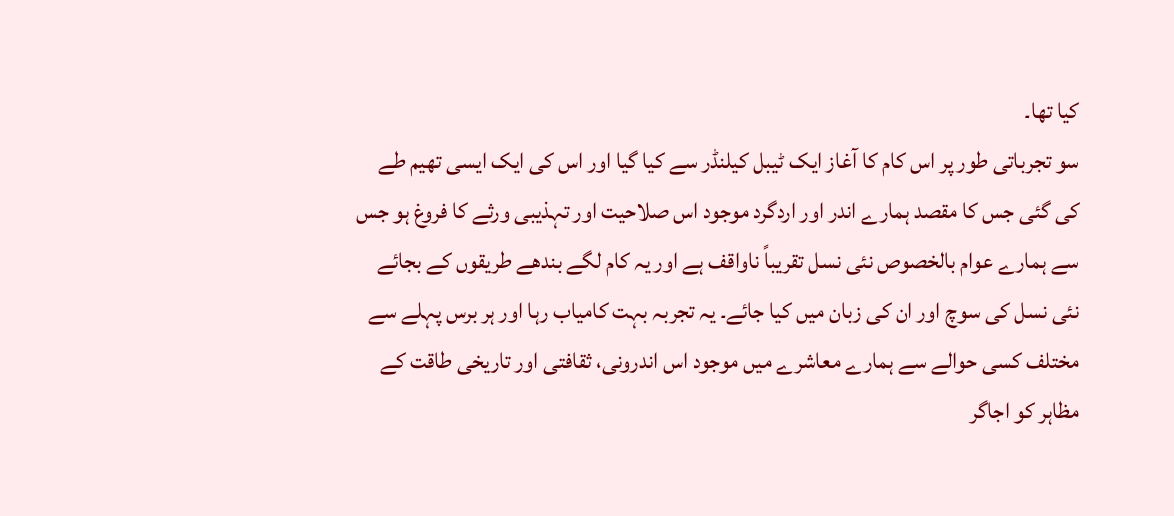کیا تھا۔
سو تجرباتی طور پر اس کام کا آغاز ایک ٹیبل کیلنڈر سے کیا گیا اور اس کی ایک ایسی تھیم طے کی گئی جس کا مقصد ہمارے اندر اور اردگرد موجود اس صلاحیت اور تہذیبی ورثے کا فروغ ہو جس سے ہمارے عوام بالخصوص نئی نسل تقریباً ناواقف ہے اور یہ کام لگے بندھے طریقوں کے بجائے نئی نسل کی سوچ اور ان کی زبان میں کیا جائے۔ یہ تجربہ بہت کامیاب رہا اور ہر برس پہلے سے مختلف کسی حوالے سے ہمارے معاشرے میں موجود اس اندرونی، ثقافتی اور تاریخی طاقت کے مظاہر کو اجاگر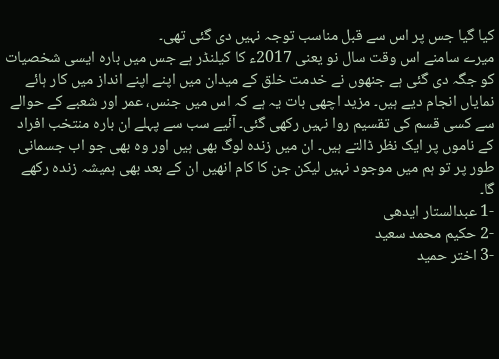کیا گیا جس پر اس سے قبل مناسب توجہ نہیں دی گئی تھی۔
میرے سامنے اس وقت سال نو یعنی 2017ء کا کیلنڈر ہے جس میں بارہ ایسی شخصیات کو جگہ دی گئی ہے جنھوں نے خدمت خلق کے میدان میں اپنے اپنے انداز میں کار ہائے نمایاں انجام دیے ہیں۔ مزید اچھی بات یہ ہے کہ اس میں جنس، عمر اور شعبے کے حوالے سے کسی قسم کی تقسیم روا نہیں رکھی گئی۔ آئیے سب سے پہلے ان بارہ منتخب افراد کے ناموں پر ایک نظر ڈالتے ہیں۔ ان میں زندہ لوگ بھی ہیں اور وہ بھی جو اب جسمانی طور پر تو ہم میں موجود نہیں لیکن جن کا کام انھیں ان کے بعد بھی ہمیشہ زندہ رکھے گا۔
-1 عبدالستار ایدھی
-2 حکیم محمد سعید
-3 اختر حمید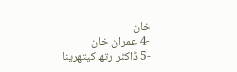خان
-4 عمران خان
-5 ڈاکٹر رتھ کیتھرینا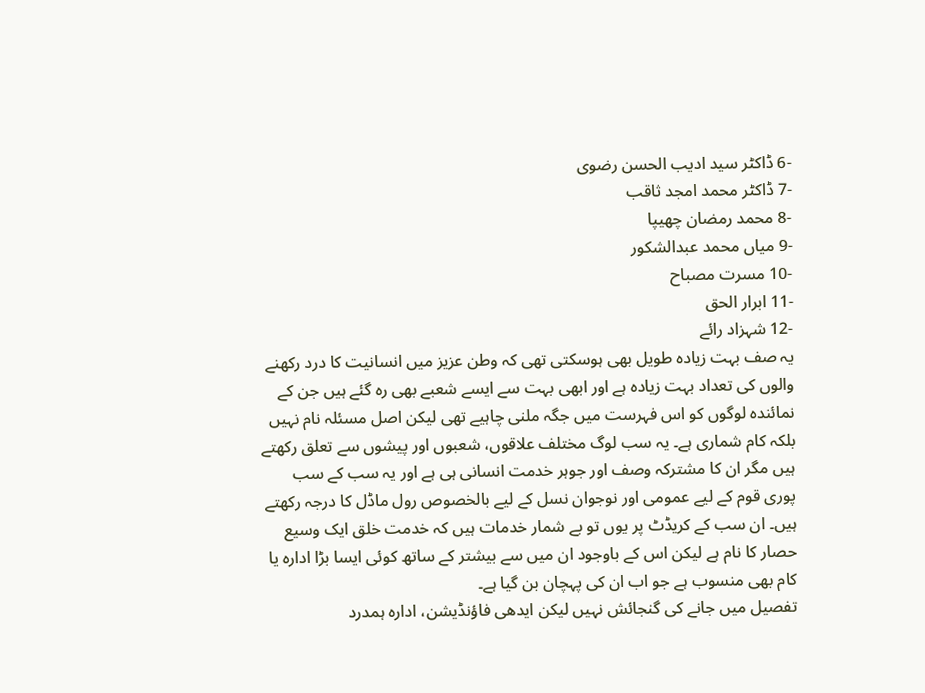-6 ڈاکٹر سید ادیب الحسن رضوی
-7 ڈاکٹر محمد امجد ثاقب
-8 محمد رمضان چھیپا
-9 میاں محمد عبدالشکور
-10 مسرت مصباح
-11 ابرار الحق
-12 شہزاد رائے
یہ صف بہت زیادہ طویل بھی ہوسکتی تھی کہ وطن عزیز میں انسانیت کا درد رکھنے والوں کی تعداد بہت زیادہ ہے اور ابھی بہت سے ایسے شعبے بھی رہ گئے ہیں جن کے نمائندہ لوگوں کو اس فہرست میں جگہ ملنی چاہیے تھی لیکن اصل مسئلہ نام نہیں بلکہ کام شماری ہے۔ یہ سب لوگ مختلف علاقوں، شعبوں اور پیشوں سے تعلق رکھتے ہیں مگر ان کا مشترکہ وصف اور جوہر خدمت انسانی ہی ہے اور یہ سب کے سب پوری قوم کے لیے عمومی اور نوجوان نسل کے لیے بالخصوص رول ماڈل کا درجہ رکھتے ہیں۔ ان سب کے کریڈٹ پر یوں تو بے شمار خدمات ہیں کہ خدمت خلق ایک وسیع حصار کا نام ہے لیکن اس کے باوجود ان میں سے بیشتر کے ساتھ کوئی ایسا بڑا ادارہ یا کام بھی منسوب ہے جو اب ان کی پہچان بن گیا ہے۔
تفصیل میں جانے کی گنجائش نہیں لیکن ایدھی فاؤنڈیشن، ادارہ ہمدرد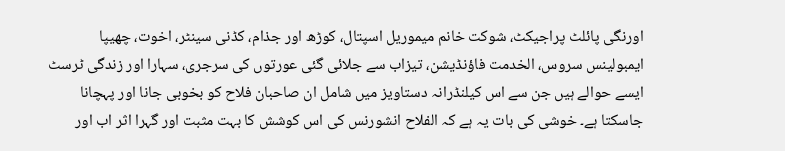اورنگی پائلٹ پراجیکٹ، شوکت خانم میموریل اسپتال، کوڑھ اور جذام، کڈنی سینٹر، اخوت، چھیپا ایمبولینس سروس، الخدمت فاؤنڈیشن، تیزاب سے جلائی گئی عورتوں کی سرجری، سہارا اور زندگی ٹرسٹ ایسے حوالے ہیں جن سے اس کیلنڈرانہ دستاویز میں شامل ان صاحبان فلاح کو بخوبی جانا اور پہچانا جاسکتا ہے۔ خوشی کی بات یہ ہے کہ الفلاح انشورنس کی اس کوشش کا بہت مثبت اور گہرا اثر اب اور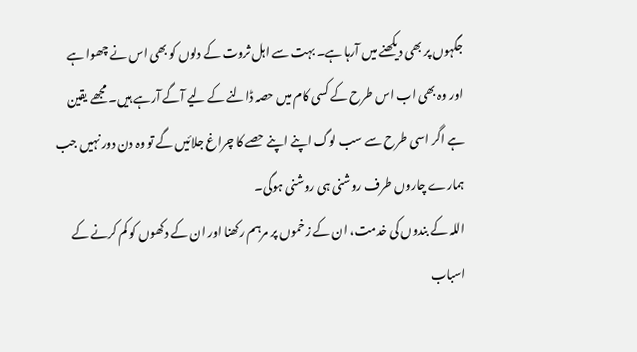جگہوں پر بھی دیکھنے میں آرہا ہے۔ بہت سے اہل ثروت کے دلوں کو بھی اس نے چھوا ہے اور وہ بھی اب اس طرح کے کسی کام میں حصہ ڈالنے کے لیے آگے آرہے ہیں۔ مجھے یقین ہے اگر اسی طرح سے سب لوگ اپنے اپنے حصے کا چراغ جلائیں گے تو وہ دن دور نہیں جب ہمارے چاروں طرف روشنی ہی روشنی ہوگی۔
اللہ کے بندوں کی خدمت، ان کے زخموں پر مرہم رکھنا اور ان کے دکھوں کو کم کرنے کے اسباب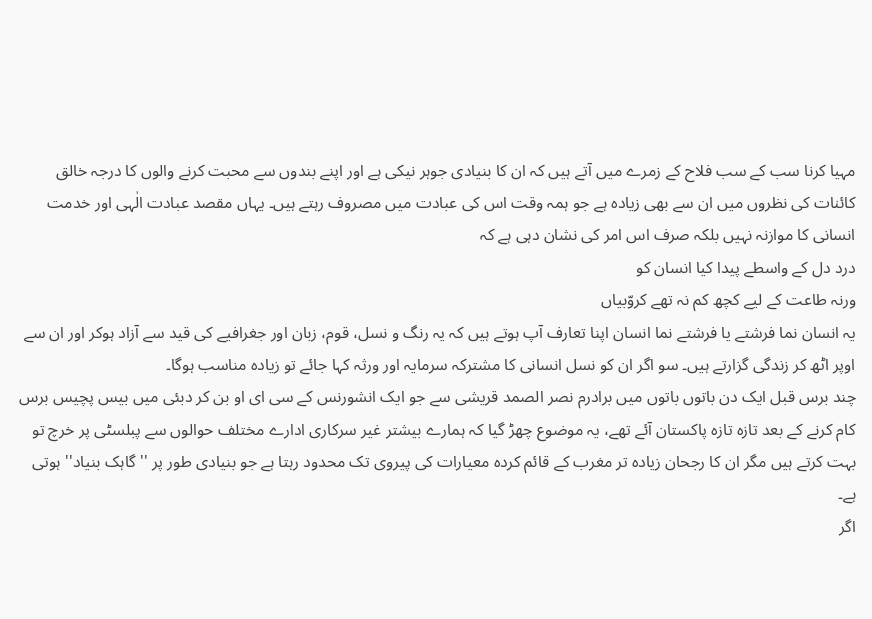مہیا کرنا سب کے سب فلاح کے زمرے میں آتے ہیں کہ ان کا بنیادی جوہر نیکی ہے اور اپنے بندوں سے محبت کرنے والوں کا درجہ خالق کائنات کی نظروں میں ان سے بھی زیادہ ہے جو ہمہ وقت اس کی عبادت میں مصروف رہتے ہیں۔ یہاں مقصد عبادت الٰہی اور خدمت انسانی کا موازنہ نہیں بلکہ صرف اس امر کی نشان دہی ہے کہ
درد دل کے واسطے پیدا کیا انسان کو
ورنہ طاعت کے لیے کچھ کم نہ تھے کروّبیاں
یہ انسان نما فرشتے یا فرشتے نما انسان اپنا تعارف آپ ہوتے ہیں کہ یہ رنگ و نسل، قوم، زبان اور جغرافیے کی قید سے آزاد ہوکر اور ان سے اوپر اٹھ کر زندگی گزارتے ہیں۔ سو اگر ان کو نسل انسانی کا مشترکہ سرمایہ اور ورثہ کہا جائے تو زیادہ مناسب ہوگا۔
چند برس قبل ایک دن باتوں باتوں میں برادرم نصر الصمد قریشی سے جو ایک انشورنس کے سی ای او بن کر دبئی میں بیس پچیس برس کام کرنے کے بعد تازہ تازہ پاکستان آئے تھے، یہ موضوع چھڑ گیا کہ ہمارے بیشتر غیر سرکاری ادارے مختلف حوالوں سے پبلسٹی پر خرچ تو بہت کرتے ہیں مگر ان کا رجحان زیادہ تر مغرب کے قائم کردہ معیارات کی پیروی تک محدود رہتا ہے جو بنیادی طور پر ''گاہک بنیاد'' ہوتی ہے۔
اگر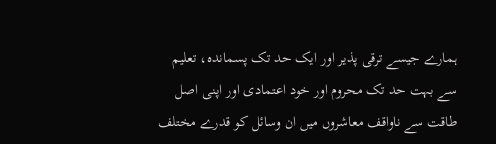ہمارے جیسے ترقی پذیر اور ایک حد تک پسماندہ، تعلیم سے بہت حد تک محروم اور خود اعتمادی اور اپنی اصل طاقت سے ناواقف معاشروں میں ان وسائل کو قدرے مختلف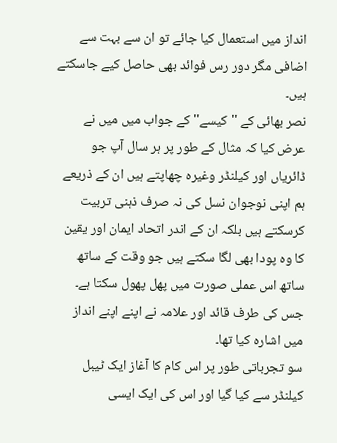انداز میں استعمال کیا جائے تو ان سے بہت سے اضافی مگر دور رس فوائد بھی حاصل کیے جاسکتے ہیں۔
نصر بھائی کے ''کیسے'' کے جواب میں میں نے عرض کیا کہ مثال کے طور پر ہر سال آپ جو ڈائریاں اور کیلنڈر وغیرہ چھاپتے ہیں ان کے ذریعے ہم اپنی نوجوان نسل کی نہ صرف ذہنی تربیت کرسکتے ہیں بلکہ ان کے اندر اتحاد ایمان اور یقین کا وہ پودا بھی لگا سکتے ہیں جو وقت کے ساتھ ساتھ اس عملی صورت میں پھل پھول سکتا ہے۔ جس کی طرف قائد اور علامہ نے اپنے اپنے انداز میں اشارہ کیا تھا۔
سو تجرباتی طور پر اس کام کا آغاز ایک ٹیبل کیلنڈر سے کیا گیا اور اس کی ایک ایسی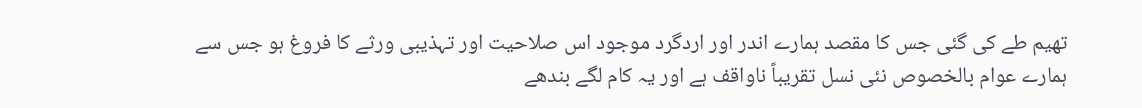تھیم طے کی گئی جس کا مقصد ہمارے اندر اور اردگرد موجود اس صلاحیت اور تہذیبی ورثے کا فروغ ہو جس سے ہمارے عوام بالخصوص نئی نسل تقریباً ناواقف ہے اور یہ کام لگے بندھے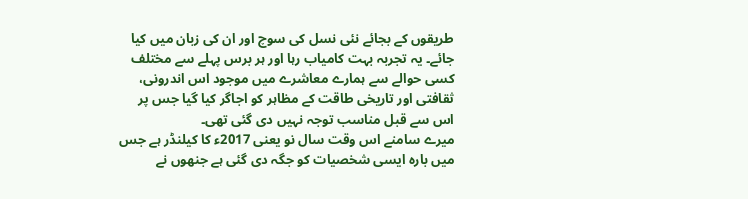طریقوں کے بجائے نئی نسل کی سوچ اور ان کی زبان میں کیا جائے۔ یہ تجربہ بہت کامیاب رہا اور ہر برس پہلے سے مختلف کسی حوالے سے ہمارے معاشرے میں موجود اس اندرونی، ثقافتی اور تاریخی طاقت کے مظاہر کو اجاگر کیا گیا جس پر اس سے قبل مناسب توجہ نہیں دی گئی تھی۔
میرے سامنے اس وقت سال نو یعنی 2017ء کا کیلنڈر ہے جس میں بارہ ایسی شخصیات کو جگہ دی گئی ہے جنھوں نے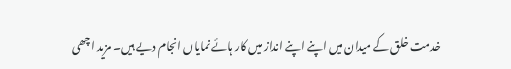خدمت خلق کے میدان میں اپنے اپنے انداز میں کار ہائے نمایاں انجام دیے ہیں۔ مزید اچھی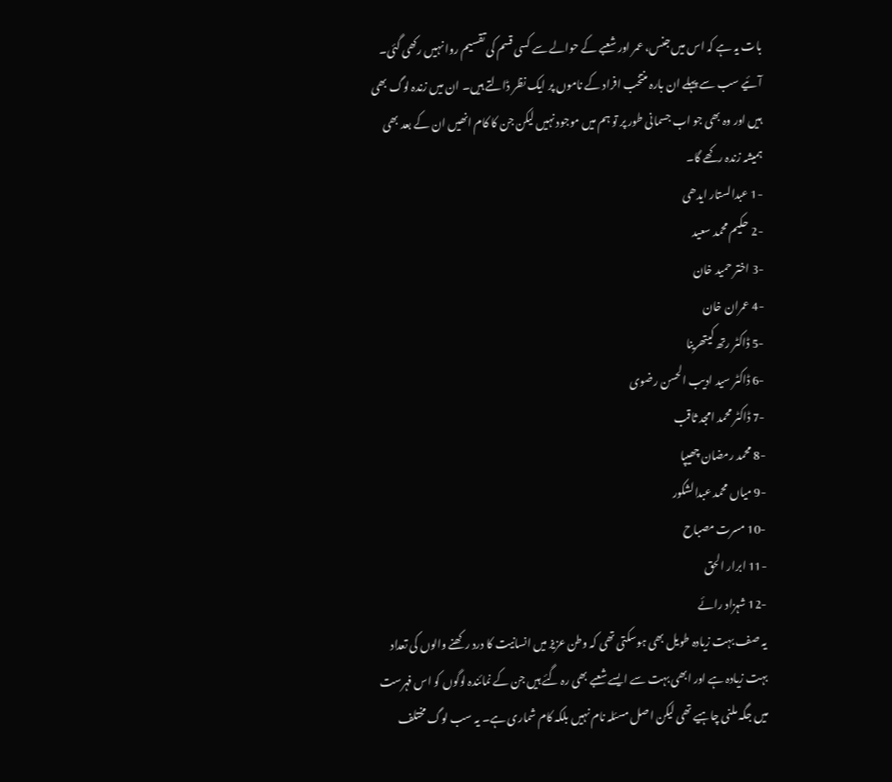بات یہ ہے کہ اس میں جنس، عمر اور شعبے کے حوالے سے کسی قسم کی تقسیم روا نہیں رکھی گئی۔ آئیے سب سے پہلے ان بارہ منتخب افراد کے ناموں پر ایک نظر ڈالتے ہیں۔ ان میں زندہ لوگ بھی ہیں اور وہ بھی جو اب جسمانی طور پر تو ہم میں موجود نہیں لیکن جن کا کام انھیں ان کے بعد بھی ہمیشہ زندہ رکھے گا۔
-1 عبدالستار ایدھی
-2 حکیم محمد سعید
-3 اختر حمید خان
-4 عمران خان
-5 ڈاکٹر رتھ کیتھرینا
-6 ڈاکٹر سید ادیب الحسن رضوی
-7 ڈاکٹر محمد امجد ثاقب
-8 محمد رمضان چھیپا
-9 میاں محمد عبدالشکور
-10 مسرت مصباح
-11 ابرار الحق
-12 شہزاد رائے
یہ صف بہت زیادہ طویل بھی ہوسکتی تھی کہ وطن عزیز میں انسانیت کا درد رکھنے والوں کی تعداد بہت زیادہ ہے اور ابھی بہت سے ایسے شعبے بھی رہ گئے ہیں جن کے نمائندہ لوگوں کو اس فہرست میں جگہ ملنی چاہیے تھی لیکن اصل مسئلہ نام نہیں بلکہ کام شماری ہے۔ یہ سب لوگ مختلف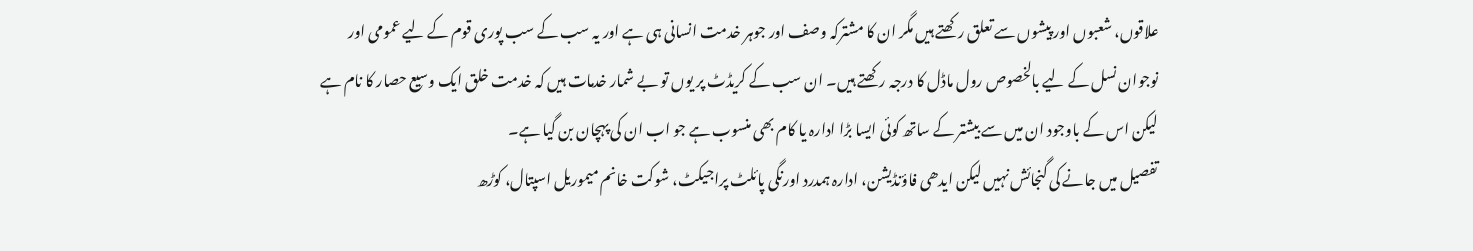علاقوں، شعبوں اور پیشوں سے تعلق رکھتے ہیں مگر ان کا مشترکہ وصف اور جوہر خدمت انسانی ہی ہے اور یہ سب کے سب پوری قوم کے لیے عمومی اور نوجوان نسل کے لیے بالخصوص رول ماڈل کا درجہ رکھتے ہیں۔ ان سب کے کریڈٹ پر یوں تو بے شمار خدمات ہیں کہ خدمت خلق ایک وسیع حصار کا نام ہے لیکن اس کے باوجود ان میں سے بیشتر کے ساتھ کوئی ایسا بڑا ادارہ یا کام بھی منسوب ہے جو اب ان کی پہچان بن گیا ہے۔
تفصیل میں جانے کی گنجائش نہیں لیکن ایدھی فاؤنڈیشن، ادارہ ہمدرد اورنگی پائلٹ پراجیکٹ، شوکت خانم میموریل اسپتال، کوڑھ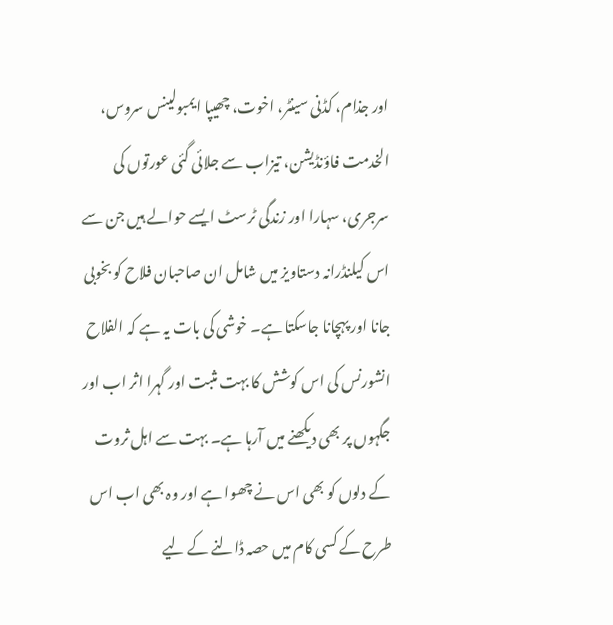اور جذام، کڈنی سینٹر، اخوت، چھیپا ایمبولینس سروس، الخدمت فاؤنڈیشن، تیزاب سے جلائی گئی عورتوں کی سرجری، سہارا اور زندگی ٹرسٹ ایسے حوالے ہیں جن سے اس کیلنڈرانہ دستاویز میں شامل ان صاحبان فلاح کو بخوبی جانا اور پہچانا جاسکتا ہے۔ خوشی کی بات یہ ہے کہ الفلاح انشورنس کی اس کوشش کا بہت مثبت اور گہرا اثر اب اور جگہوں پر بھی دیکھنے میں آرہا ہے۔ بہت سے اہل ثروت کے دلوں کو بھی اس نے چھوا ہے اور وہ بھی اب اس طرح کے کسی کام میں حصہ ڈالنے کے لیے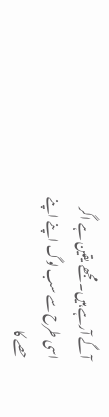آگے آرہے ہیں۔ مجھے یقین ہے اگر اسی طرح سے سب لوگ اپنے اپنے حصے کا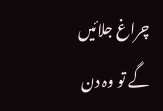چراغ جلائیں گے تو وہ دن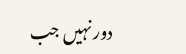دور نہیں جب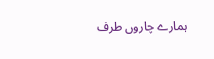ہمارے چاروں طرف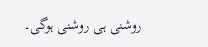روشنی ہی روشنی ہوگی۔